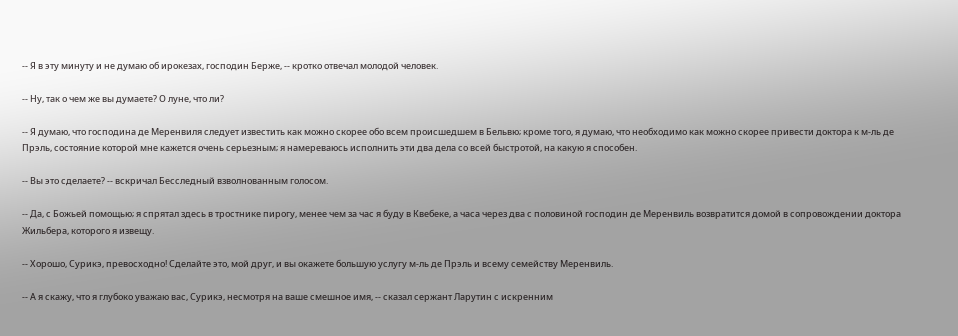-- Я в эту минуту и не думаю об ирокезах, господин Берже, -- кротко отвечал молодой человек.

-- Ну, так о чем же вы думаете? О луне, что ли?

-- Я думаю, что господина де Меренвиля следует известить как можно скорее обо всем происшедшем в Бельвю; кроме того, я думаю, что необходимо как можно скорее привести доктора к м-ль де Прэль, состояние которой мне кажется очень серьезным; я намереваюсь исполнить эти два дела со всей быстротой, на какую я способен.

-- Вы это сделаете? -- вскричал Бесследный взволнованным голосом.

-- Да, с Божьей помощью; я спрятал здесь в тростнике пирогу, менее чем за час я буду в Квебеке, а часа через два с половиной господин де Меренвиль возвратится домой в сопровождении доктора Жильбера, которого я извещу.

-- Хорошо, Сурикэ, превосходно! Сделайте это, мой друг, и вы окажете большую услугу м-ль де Прэль и всему семейству Меренвиль.

-- А я скажу, что я глубоко уважаю вас, Сурикэ, несмотря на ваше смешное имя, -- сказал сержант Ларутин с искренним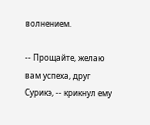волнением.

-- Прощайте, желаю вам успеха, друг Сурикэ, -- крикнул ему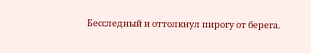Бесследный и оттолкнул пирогу от берега.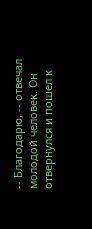-- Благодарю, -- отвечал молодой человек. Он отвернулся и пошел к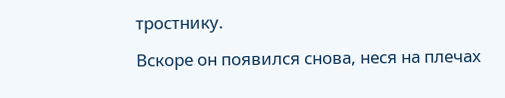тростнику.

Вскоре он появился снова, неся на плечах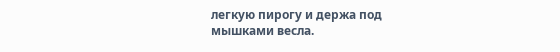легкую пирогу и держа под мышками весла.